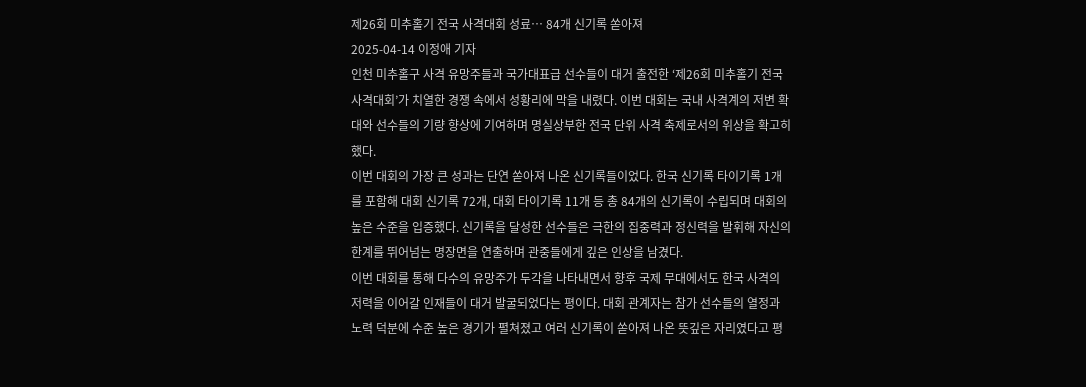제26회 미추홀기 전국 사격대회 성료… 84개 신기록 쏟아져
2025-04-14 이정애 기자
인천 미추홀구 사격 유망주들과 국가대표급 선수들이 대거 출전한 ‘제26회 미추홀기 전국 사격대회’가 치열한 경쟁 속에서 성황리에 막을 내렸다. 이번 대회는 국내 사격계의 저변 확대와 선수들의 기량 향상에 기여하며 명실상부한 전국 단위 사격 축제로서의 위상을 확고히 했다.
이번 대회의 가장 큰 성과는 단연 쏟아져 나온 신기록들이었다. 한국 신기록 타이기록 1개를 포함해 대회 신기록 72개, 대회 타이기록 11개 등 총 84개의 신기록이 수립되며 대회의 높은 수준을 입증했다. 신기록을 달성한 선수들은 극한의 집중력과 정신력을 발휘해 자신의 한계를 뛰어넘는 명장면을 연출하며 관중들에게 깊은 인상을 남겼다.
이번 대회를 통해 다수의 유망주가 두각을 나타내면서 향후 국제 무대에서도 한국 사격의 저력을 이어갈 인재들이 대거 발굴되었다는 평이다. 대회 관계자는 참가 선수들의 열정과 노력 덕분에 수준 높은 경기가 펼쳐졌고 여러 신기록이 쏟아져 나온 뜻깊은 자리였다고 평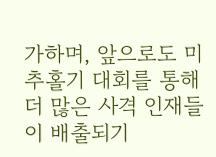가하며, 앞으로도 미추홀기 대회를 통해 더 많은 사격 인재들이 배출되기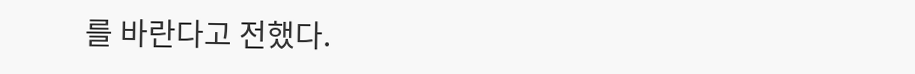를 바란다고 전했다.